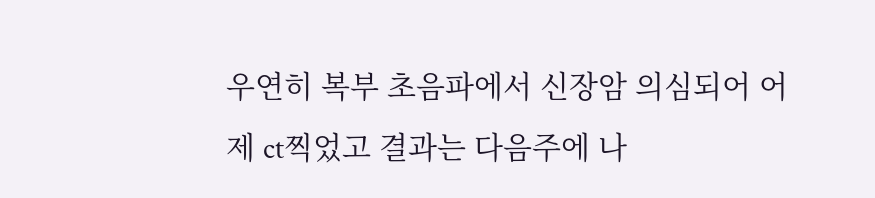우연히 복부 초음파에서 신장암 의심되어 어제 ct찍었고 결과는 다음주에 나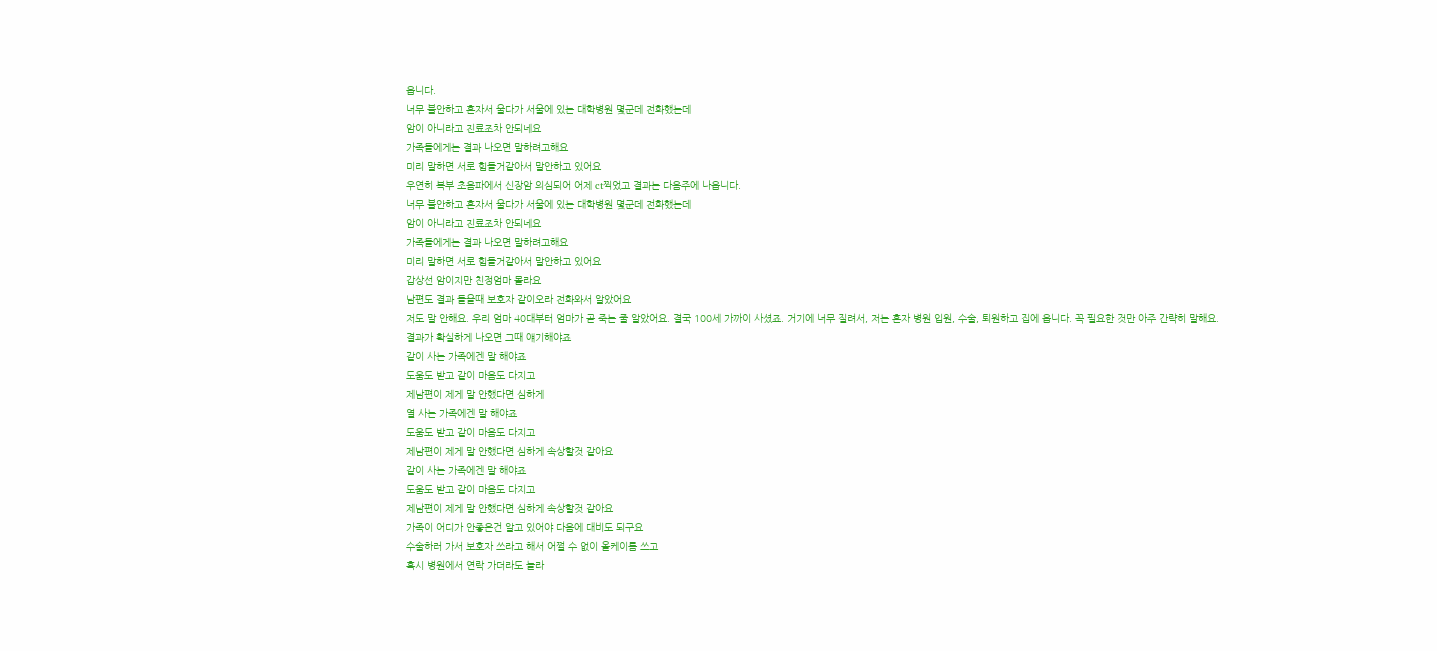옵니다.
너무 불안하고 혼자서 울다가 서울에 있는 대학병원 몇군데 전화했는데
암이 아니라고 진료조차 안되네요
가족들에게는 결과 나오면 말하려고해요
미리 말하면 서로 힘들거같아서 말안하고 있어요
우연히 복부 초음파에서 신장암 의심되어 어제 ct찍었고 결과는 다음주에 나옵니다.
너무 불안하고 혼자서 울다가 서울에 있는 대학병원 몇군데 전화했는데
암이 아니라고 진료조차 안되네요
가족들에게는 결과 나오면 말하려고해요
미리 말하면 서로 힘들거같아서 말안하고 있어요
갑상선 암이지만 친정엄마 몰라요
남편도 결과 들을때 보호자 같이오라 전화와서 알았어요
저도 말 안해요. 우리 엄마 40대부터 엄마가 곧 죽는 줄 알았어요. 결국 100세 가까이 사셨죠. 거기에 너무 질려서, 저는 혼자 병원 입원, 수술, 퇴원하고 집에 옵니다. 꼭 필요한 것만 아주 간략히 말해요.
결과가 확실하게 나오면 그때 얘기해야죠
같이 사는 가족에겐 말 해야죠
도움도 받고 같이 마음도 다지고
제남편이 제게 말 안했다면 심하게
열 사는 가족에겐 말 해야죠
도움도 받고 같이 마음도 다지고
제남편이 제게 말 안했다면 심하게 속상할것 같아요
같이 사는 가족에겐 말 해야죠
도움도 받고 같이 마음도 다지고
제남편이 제게 말 안했다면 심하게 속상할것 같아요
가족이 어디가 안좋은건 알고 있어야 다음에 대비도 되구요
수술하러 가서 보호자 쓰라고 해서 어쩔 수 없이 올케이름 쓰고
혹시 병원에서 연락 가더라도 놀라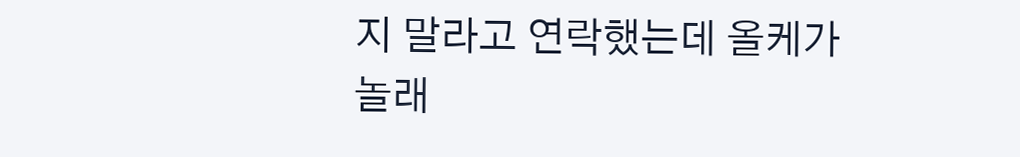지 말라고 연락했는데 올케가
놀래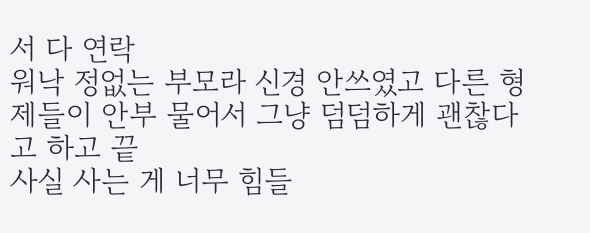서 다 연락
워낙 정없는 부모라 신경 안쓰였고 다른 형제들이 안부 물어서 그냥 덤덤하게 괜찮다고 하고 끝
사실 사는 게 너무 힘들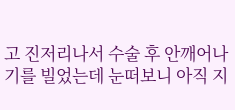고 진저리나서 수술 후 안깨어나기를 빌었는데 눈떠보니 아직 지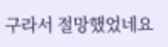구라서 절망했었네요